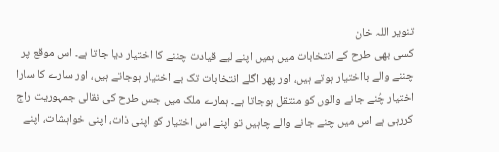تنویر اللہ خان
کسی بھی طرح کے انتخابات میں ہمیں اپنے لیے قیادت چننے کا اختیار دیا جاتا ہے۔ اس موقع پر چننے والے بااختیار ہوتے ہیں، اور پھر اگلے انتخابات تک بے اختیار ہوجاتے ہیں، اور سارے کا سارا اختیار چُنے جانے والوں کو منتقل ہوجاتا ہے۔ ہمارے ملک میں جس طرح کی نقالی جمہوریت راج کررہی ہے اس میں چنے جانے والے چاہیں تو اپنے اس اختیار کو اپنی ذات، اپنی خواہشات، اپنے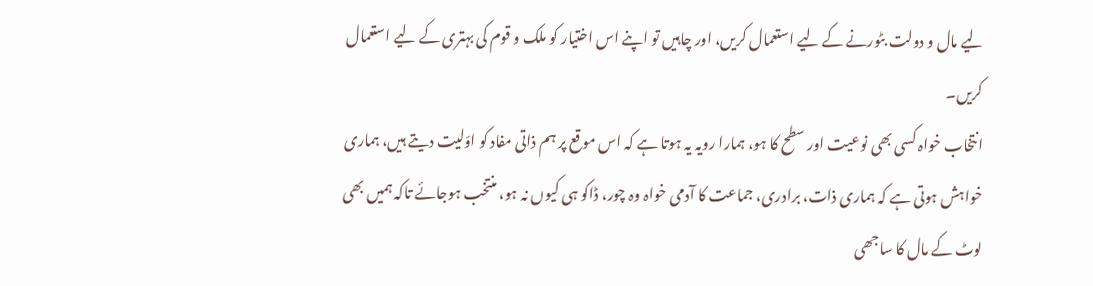لیے مال و دولت بٹورنے کے لیے استعمال کریں، اور چاہیں تو اپنے اس اختیار کو ملک و قوم کی بہتری کے لیے استعمال کریں۔
انتخاب خواہ کسی بھی نوعیت اور سطح کا ہو، ہمارا رویہ یہ ہوتا ہے کہ اس موقع پر ہم ذاتی مفاد کو اوّلیت دیتے ہیں، ہماری خواہش ہوتی ہے کہ ہماری ذات، برادری، جماعت کا آدمی خواہ وہ چور، ڈاکو ہی کیوں نہ ہو، منتخب ہوجائے تاکہ ہمیں بھی لوٹ کے مال کا ساجھی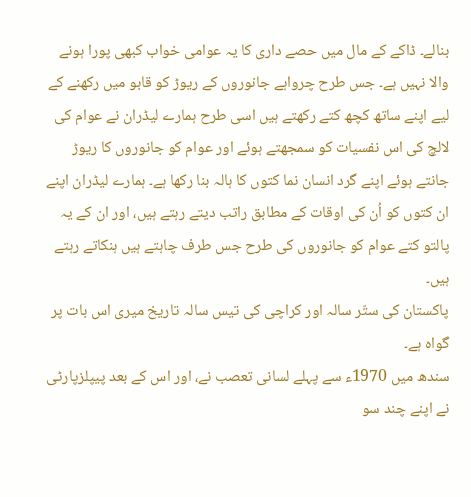بنالے۔ ڈاکے کے مال میں حصے داری کا یہ عوامی خواب کبھی پورا ہونے والا نہیں ہے۔ جس طرح چرواہے جانوروں کے ریوڑ کو قابو میں رکھنے کے لیے اپنے ساتھ کچھ کتے رکھتے ہیں اسی طرح ہمارے لیڈران نے عوام کی لالچ کی اس نفسیات کو سمجھتے ہوئے اور عوام کو جانوروں کا ریوڑ جانتے ہوئے اپنے گرد انسان نما کتوں کا ہالہ بنا رکھا ہے۔ ہمارے لیڈران اپنے ان کتوں کو اُن کی اوقات کے مطابق راتب دیتے رہتے ہیں، اور ان کے یہ پالتو کتے عوام کو جانوروں کی طرح جس طرف چاہتے ہیں ہنکاتے رہتے ہیں۔
پاکستان کی ستّر سالہ اور کراچی کی تیس سالہ تاریخ میری اس بات پر گواہ ہے۔
سندھ میں 1970ء سے پہلے لسانی تعصب نے، اور اس کے بعد پیپلزپارٹی نے اپنے چند سو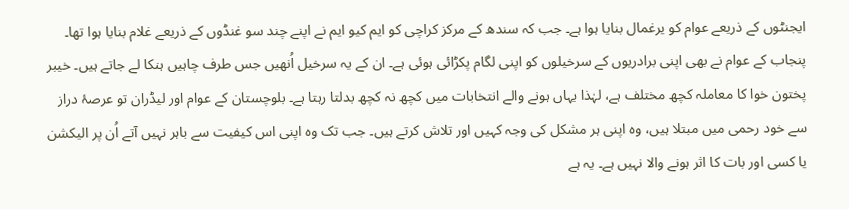ایجنٹوں کے ذریعے عوام کو یرغمال بنایا ہوا ہے۔ جب کہ سندھ کے مرکز کراچی کو ایم کیو ایم نے اپنے چند سو غنڈوں کے ذریعے غلام بنایا ہوا تھا۔ پنجاب کے عوام نے بھی اپنی برادریوں کے سرخیلوں کو اپنی لگام پکڑائی ہوئی ہے۔ ان کے یہ سرخیل اُنھیں جس طرف چاہیں ہنکا لے جاتے ہیں۔ خیبر پختون خوا کا معاملہ کچھ مختلف ہے، لہٰذا یہاں ہونے والے انتخابات میں کچھ نہ کچھ بدلتا رہتا ہے۔ بلوچستان کے عوام اور لیڈران تو عرصۂ دراز سے خود رحمی میں مبتلا ہیں، وہ اپنی ہر مشکل کی وجہ کہیں اور تلاش کرتے ہیں۔ جب تک وہ اپنی اس کیفیت سے باہر نہیں آتے اُن پر الیکشن یا کسی اور بات کا اثر ہونے والا نہیں ہے۔ یہ ہے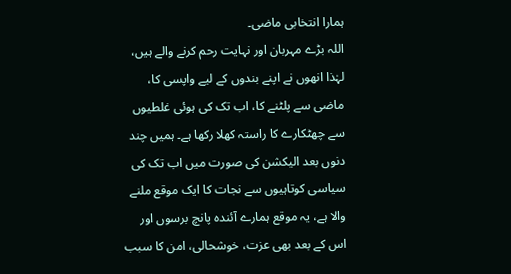ہمارا انتخابی ماضی۔
اللہ بڑے مہربان اور نہایت رحم کرنے والے ہیں، لہٰذا انھوں نے اپنے بندوں کے لیے واپسی کا، ماضی سے پلٹنے کا، اب تک کی ہوئی غلطیوں سے چھٹکارے کا راستہ کھلا رکھا ہے۔ ہمیں چند دنوں بعد الیکشن کی صورت میں اب تک کی سیاسی کوتاہیوں سے نجات کا ایک موقع ملنے والا ہے، یہ موقع ہمارے آئندہ پانچ برسوں اور اس کے بعد بھی عزت، خوشحالی، امن کا سبب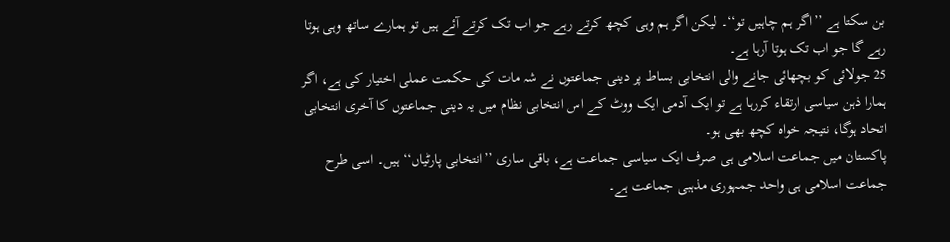بن سکتا ہے ’’اگر ہم چاہیں تو‘‘۔ لیکن اگر ہم وہی کچھ کرتے رہے جو اب تک کرتے آئے ہیں تو ہمارے ساتھ وہی ہوتا رہے گا جو اب تک ہوتا آرہا ہے۔
25 جولائی کو بچھائی جانے والی انتخابی بساط پر دینی جماعتوں نے شہ مات کی حکمت عملی اختیار کی ہے، اگر ہمارا ذہن سیاسی ارتقاء کررہا ہے تو ایک آدمی ایک ووٹ کے اس انتخابی نظام میں یہ دینی جماعتوں کا آخری انتخابی اتحاد ہوگا، نتیجہ خواہ کچھ بھی ہو۔
پاکستان میں جماعت اسلامی ہی صرف ایک سیاسی جماعت ہے، باقی ساری ’’انتخابی پارٹیاں‘‘ ہیں۔ اسی طرح جماعت اسلامی ہی واحد جمہوری مذہبی جماعت ہے۔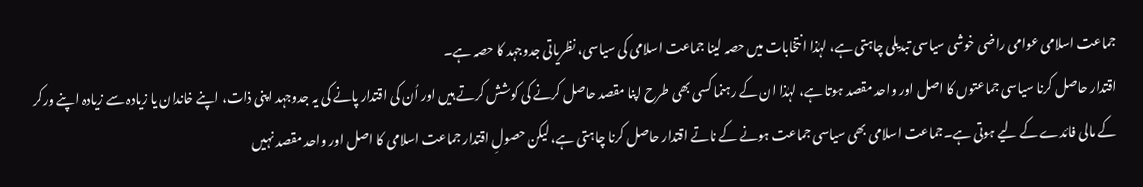جماعت اسلامی عوامی راضی خوشی سیاسی تبدیلی چاہتی ہے، لہٰذا انتخابات میں حصہ لینا جماعت اسلامی کی سیاسی، نظریاتی جدوجہد کا حصہ ہے۔
اقتدار حاصل کرنا سیاسی جماعتوں کا اصل اور واحد مقصد ہوتا ہے، لہٰذا ان کے رہنما کسی بھی طرح اپنا مقصد حاصل کرنے کی کوشش کرتے ہیں اور اُن کی اقتدار پانے کی یہ جدوجہد اپنی ذات، اپنے خاندان یا زیادہ سے زیادہ اپنے ورکر کے مالی فائدے کے لیے ہوتی ہے۔جماعت اسلامی بھی سیاسی جماعت ہونے کے ناتے اقتدار حاصل کرنا چاہتی ہے، لیکن حصولِ اقتدار جماعت اسلامی کا اصل اور واحد مقصد نہیں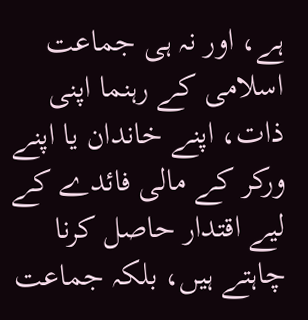ہے، اور نہ ہی جماعت اسلامی کے رہنما اپنی ذات، اپنے خاندان یا اپنے ورکر کے مالی فائدے کے لیے اقتدار حاصل کرنا چاہتے ہیں، بلکہ جماعت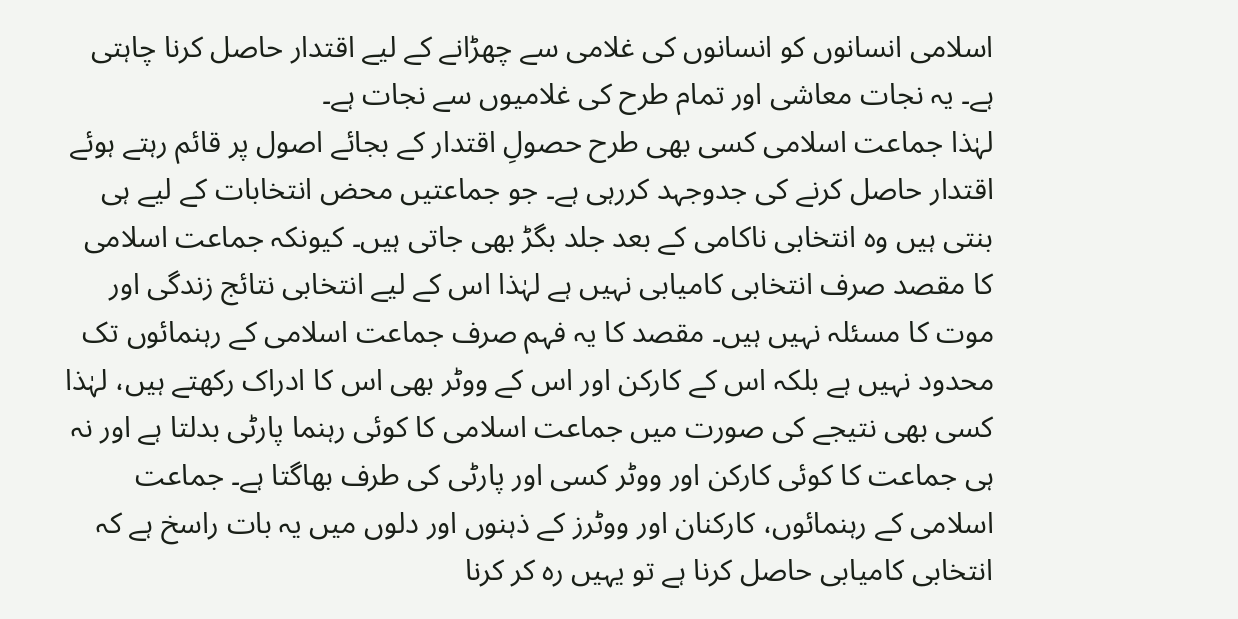اسلامی انسانوں کو انسانوں کی غلامی سے چھڑانے کے لیے اقتدار حاصل کرنا چاہتی ہے۔ یہ نجات معاشی اور تمام طرح کی غلامیوں سے نجات ہے۔
لہٰذا جماعت اسلامی کسی بھی طرح حصولِ اقتدار کے بجائے اصول پر قائم رہتے ہوئے اقتدار حاصل کرنے کی جدوجہد کررہی ہے۔ جو جماعتیں محض انتخابات کے لیے ہی بنتی ہیں وہ انتخابی ناکامی کے بعد جلد بگڑ بھی جاتی ہیں۔ کیونکہ جماعت اسلامی کا مقصد صرف انتخابی کامیابی نہیں ہے لہٰذا اس کے لیے انتخابی نتائج زندگی اور موت کا مسئلہ نہیں ہیں۔ مقصد کا یہ فہم صرف جماعت اسلامی کے رہنمائوں تک محدود نہیں ہے بلکہ اس کے کارکن اور اس کے ووٹر بھی اس کا ادراک رکھتے ہیں، لہٰذا کسی بھی نتیجے کی صورت میں جماعت اسلامی کا کوئی رہنما پارٹی بدلتا ہے اور نہ ہی جماعت کا کوئی کارکن اور ووٹر کسی اور پارٹی کی طرف بھاگتا ہے۔ جماعت اسلامی کے رہنمائوں، کارکنان اور ووٹرز کے ذہنوں اور دلوں میں یہ بات راسخ ہے کہ انتخابی کامیابی حاصل کرنا ہے تو یہیں رہ کر کرنا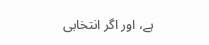ہے، اور اگر انتخابی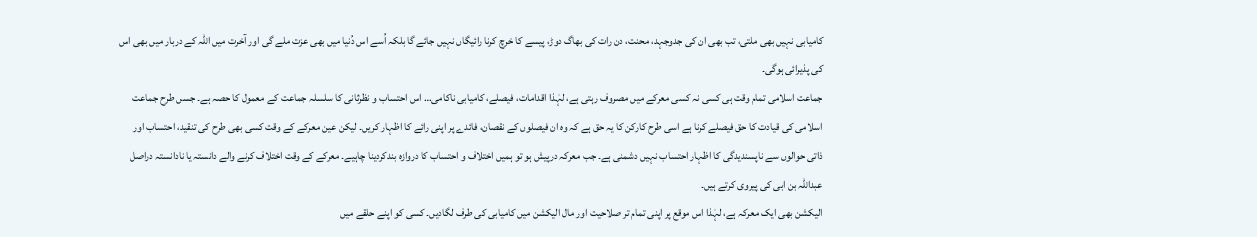کامیابی نہیں بھی ملتی، تب بھی ان کی جدوجہد، محنت، دن رات کی بھاگ دوڑ، پیسے کا خرچ کرنا رائیگاں نہیں جائے گا بلکہ اُسے اس دُنیا میں بھی عزت ملے گی اور آخرت میں اللہ کے دربار میں بھی اس کی پذیرائی ہوگی۔
جماعت اسلامی تمام وقت ہی کسی نہ کسی معرکے میں مصروف رہتی ہے، لہٰذا اقدامات، فیصلے، کامیابی ناکامی… اس احتساب و نظرثانی کا سلسلہ جماعت کے معمول کا حصہ ہے۔ جسں طرح جماعت اسلامی کی قیادت کا حق فیصلے کرنا ہے اسی طرح کارکن کا یہ حق ہے کہ وہ ان فیصلوں کے نقصان، فائدے پر اپنی رائے کا اظہار کریں۔ لیکن عین معرکے کے وقت کسی بھی طرح کی تنقید، احتساب اور ذاتی حوالوں سے ناپسندیدگی کا اظہار احتساب نہیں دشمنی ہے۔ جب معرکہ درپیش ہو تو ہمیں اختلاف و احتساب کا دروازہ بندکردینا چاہیے۔ معرکے کے وقت اختلاف کرنے والے دانستہ یا نادانستہ دراصل عبداللہ بن ابی کی پیروی کرتے ہیں۔
الیکشن بھی ایک معرکہ ہے، لہٰذا اس موقع پر اپنی تمام تر صلاحیت اور مال الیکشن میں کامیابی کی طرف لگادیں۔ کسی کو اپنے حلقے میں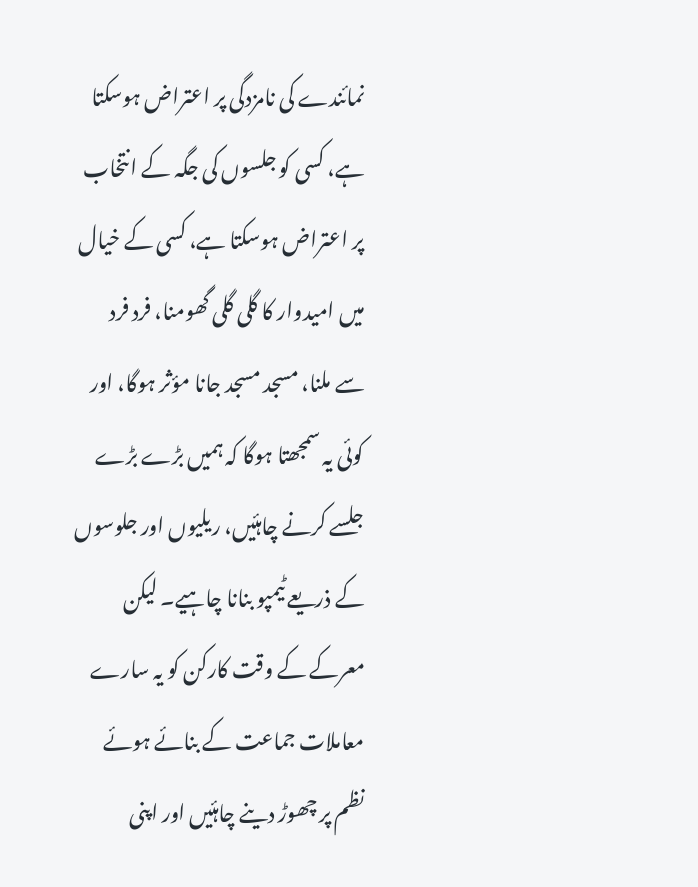نمائندے کی نامزدگی پر اعتراض ہوسکتا ہے، کسی کو جلسوں کی جگہ کے انتخاب پر اعتراض ہوسکتا ہے، کسی کے خیال میں امیدوار کا گلی گلی گھومنا، فرد فرد سے ملنا، مسجد مسجد جانا مؤثر ہوگا، اور کوئی یہ سمجھتا ہوگا کہ ہمیں بڑے بڑے جلسے کرنے چاہئیں، ریلیوں اور جلوسوں کے ذریعے ٹیمپو بنانا چاہیے۔ لیکن معرکے کے وقت کارکن کو یہ سارے معاملات جماعت کے بنائے ہوئے نظم پر چھوڑ دینے چاہئیں اور اپنی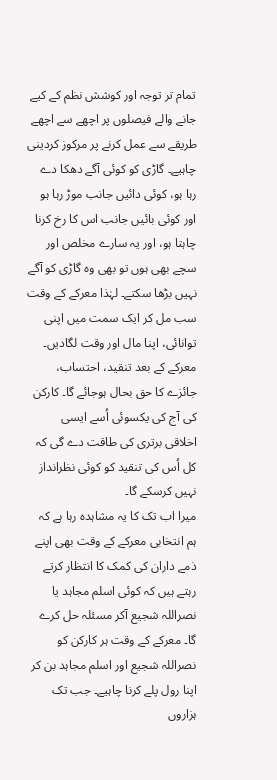تمام تر توجہ اور کوشش نظم کے کیے جانے والے فیصلوں پر اچھے سے اچھے طریقے سے عمل کرنے پر مرکوز کردینی چاہیے۔ گاڑی کو کوئی آگے دھکا دے رہا ہو، کوئی دائیں جانب موڑ رہا ہو اور کوئی بائیں جانب اس کا رخ کرنا چاہتا ہو، اور یہ سارے مخلص اور سچے بھی ہوں تو بھی وہ گاڑی کو آگے نہیں بڑھا سکتے۔ لہٰذا معرکے کے وقت سب مل کر ایک سمت میں اپنی توانائی، اپنا مال اور وقت لگادیں۔ معرکے کے بعد تنقید، احتساب، جائزے کا حق بحال ہوجائے گا۔ کارکن کی آج کی یکسوئی اُسے ایسی اخلاقی برتری کی طاقت دے گی کہ کل اُس کی تنقید کو کوئی نظرانداز نہیں کرسکے گا۔
میرا اب تک کا یہ مشاہدہ رہا ہے کہ ہم انتخابی معرکے کے وقت بھی اپنے ذمے داران کی کمک کا انتظار کرتے رہتے ہیں کہ کوئی اسلم مجاہد یا نصراللہ شجیع آکر مسئلہ حل کرے گا۔ معرکے کے وقت ہر کارکن کو نصراللہ شجیع اور اسلم مجاہد بن کر اپنا رول پلے کرنا چاہیے۔ جب تک ہزاروں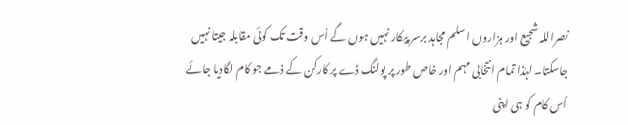نصراللہ شجیع اور ہزاروں اسلم مجاہد برسر پیکار نہیں ہوں گے اُس وقت تک کوئی مقابلہ جیتا نہیں جاسکتا۔ لہٰذا تمام انتخابی مہم اور خاص طور پر پولنگ ڈے پر کارکن کے ذمے جو کام لگادیا جائے اُس کام کو ہی اپنی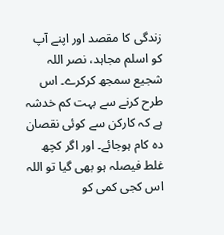زندگی کا مقصد اور اپنے آپ کو اسلم مجاہد، نصر اللہ شجیع سمجھ کرکرے۔ اس طرح کرنے سے بہت کم خدشہ ہے کہ کارکن سے کوئی نقصان دہ کام ہوجائے۔ اور اگر کچھ غلط فیصلہ ہو بھی گیا تو اللہ اس کجی کمی کو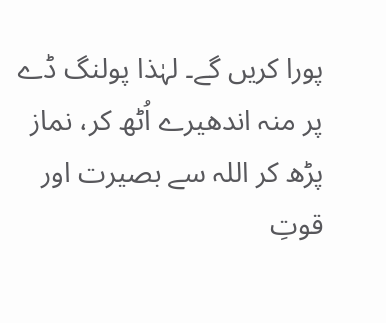پورا کریں گے۔ لہٰذا پولنگ ڈے پر منہ اندھیرے اُٹھ کر، نماز پڑھ کر اللہ سے بصیرت اور قوتِ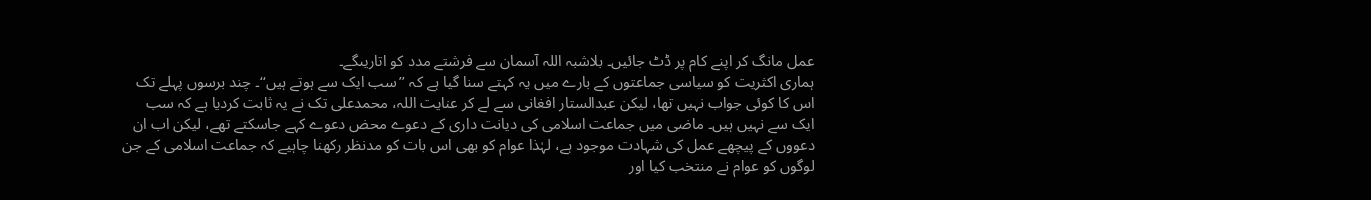عمل مانگ کر اپنے کام پر ڈٹ جائیں۔ بلاشبہ اللہ آسمان سے فرشتے مدد کو اتاریںگے۔
ہماری اکثریت کو سیاسی جماعتوں کے بارے میں یہ کہتے سنا گیا ہے کہ ’’سب ایک سے ہوتے ہیں‘‘۔ چند برسوں پہلے تک اس کا کوئی جواب نہیں تھا، لیکن عبدالستار افغانی سے لے کر عنایت اللہ، محمدعلی تک نے یہ ثابت کردیا ہے کہ سب ایک سے نہیں ہیں۔ ماضی میں جماعت اسلامی کی دیانت داری کے دعوے محض دعوے کہے جاسکتے تھے، لیکن اب ان دعووں کے پیچھے عمل کی شہادت موجود ہے، لہٰذا عوام کو بھی اس بات کو مدنظر رکھنا چاہیے کہ جماعت اسلامی کے جن لوگوں کو عوام نے منتخب کیا اور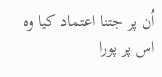اُن پر جتنا اعتماد کیا وہ اس پر پورا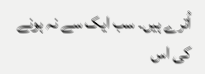اُترے ہیں۔ سب ایک سے نہ ہونے کی اس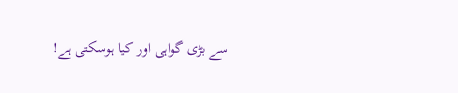سے بڑی گواہی اور کیا ہوسکتی ہے!